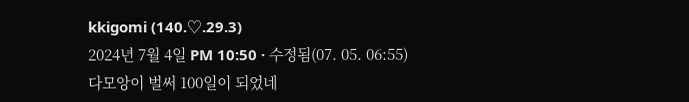kkigomi (140.♡.29.3)
2024년 7월 4일 PM 10:50 · 수정됨(07. 05. 06:55)
다모앙이 벌써 100일이 되었네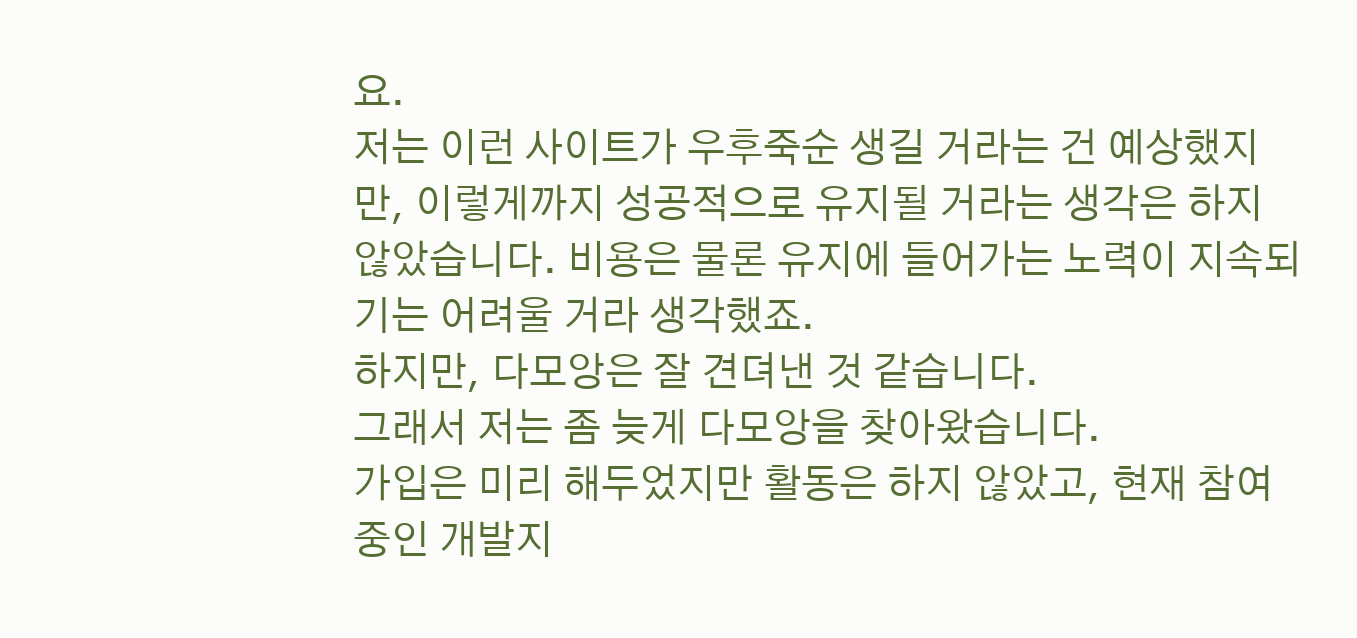요.
저는 이런 사이트가 우후죽순 생길 거라는 건 예상했지만, 이렇게까지 성공적으로 유지될 거라는 생각은 하지 않았습니다. 비용은 물론 유지에 들어가는 노력이 지속되기는 어려울 거라 생각했죠.
하지만, 다모앙은 잘 견뎌낸 것 같습니다.
그래서 저는 좀 늦게 다모앙을 찾아왔습니다.
가입은 미리 해두었지만 활동은 하지 않았고, 현재 참여 중인 개발지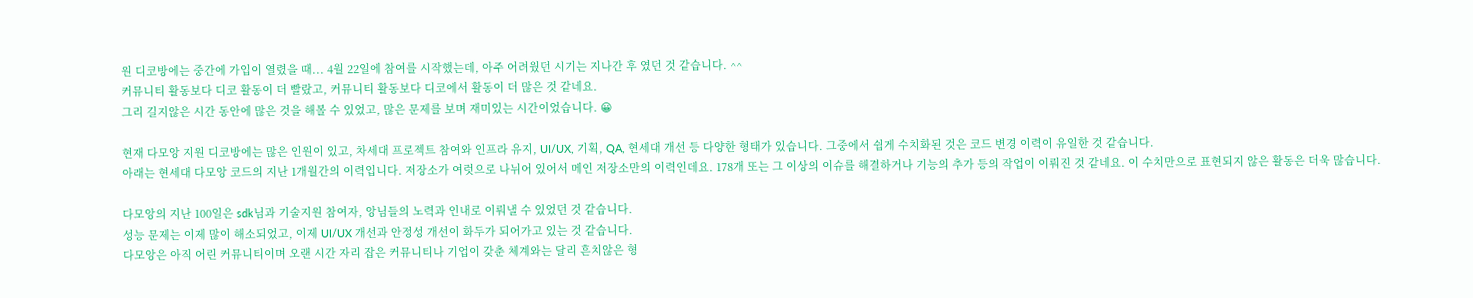원 디코방에는 중간에 가입이 열렸을 때... 4월 22일에 참여를 시작했는데, 아주 어려웠던 시기는 지나간 후 였던 것 같습니다. ^^
커뮤니티 활동보다 디코 활동이 더 빨랐고, 커뮤니티 활동보다 디코에서 활동이 더 많은 것 같네요.
그리 길지않은 시간 동안에 많은 것을 해볼 수 있었고, 많은 문제를 보며 재미있는 시간이었습니다. 😀

현재 다모앙 지원 디코방에는 많은 인원이 있고, 차세대 프로젝트 참여와 인프라 유지, UI/UX, 기획, QA, 현세대 개선 등 다양한 형태가 있습니다. 그중에서 쉽게 수치화된 것은 코드 변경 이력이 유일한 것 같습니다.
아래는 현세대 다모앙 코드의 지난 1개월간의 이력입니다. 저장소가 여럿으로 나뉘어 있어서 메인 저장소만의 이력인데요. 178개 또는 그 이상의 이슈를 해결하거나 기능의 추가 등의 작업이 이뤄진 것 같네요. 이 수치만으로 표현되지 않은 활동은 더욱 많습니다.

다모앙의 지난 100일은 sdk님과 기술지원 참여자, 앙님들의 노력과 인내로 이뤄낼 수 있었던 것 같습니다.
성능 문제는 이제 많이 해소되었고, 이제 UI/UX 개선과 안정성 개선이 화두가 되어가고 있는 것 같습니다.
다모앙은 아직 어린 커뮤니티이며 오랜 시간 자리 잡은 커뮤니티나 기업이 갖춘 체계와는 달리 흔치않은 형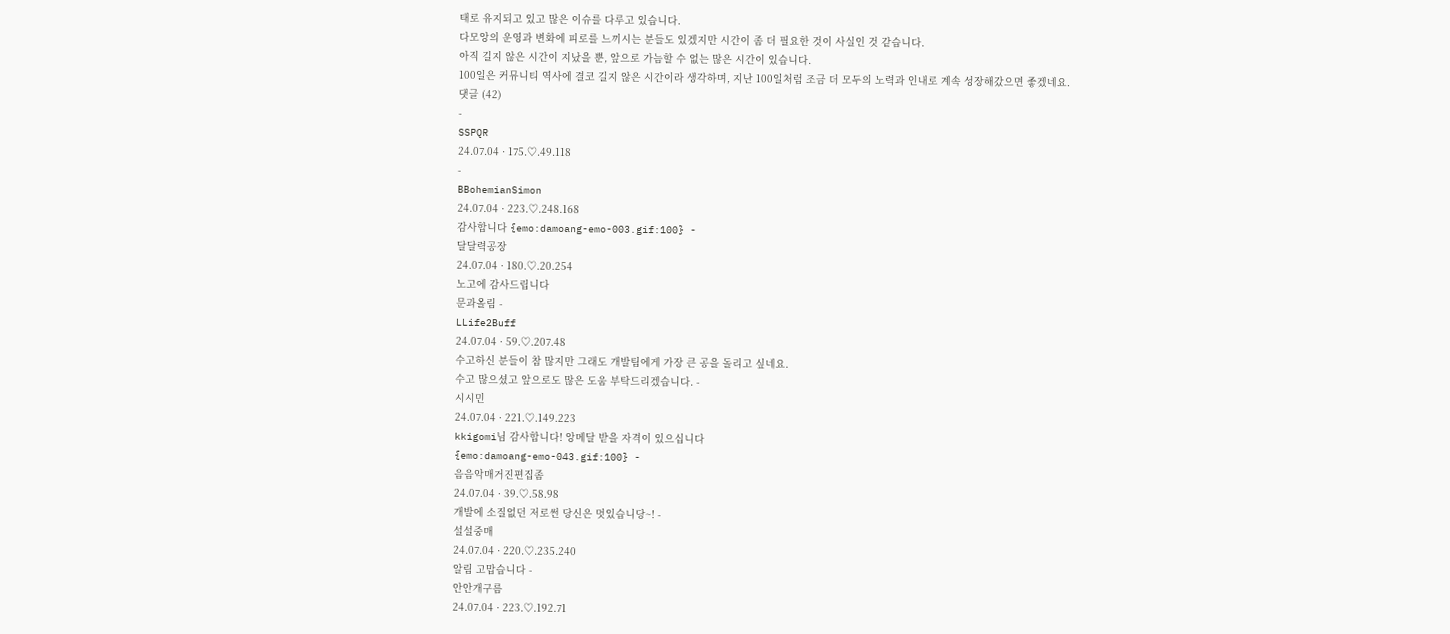태로 유지되고 있고 많은 이슈를 다루고 있습니다.
다모앙의 운영과 변화에 피로를 느끼시는 분들도 있겠지만 시간이 좀 더 필요한 것이 사실인 것 같습니다.
아직 길지 않은 시간이 지났을 뿐, 앞으로 가늠할 수 없는 많은 시간이 있습니다.
100일은 커뮤니티 역사에 결코 길지 않은 시간이라 생각하며, 지난 100일처럼 조금 더 모두의 노력과 인내로 계속 성장해갔으면 좋겠네요.
댓글 (42)
-
SSPQR
24.07.04 · 175.♡.49.118
-
BBohemianSimon
24.07.04 · 223.♡.248.168
감사합니다 {emo:damoang-emo-003.gif:100} -
달달력공장
24.07.04 · 180.♡.20.254
노고에 감사드립니다
문과올림 -
LLife2Buff
24.07.04 · 59.♡.207.48
수고하신 분들이 참 많지만 그래도 개발팀에게 가장 큰 공을 돌리고 싶네요.
수고 많으셨고 앞으로도 많은 도움 부탁드리겠습니다. -
시시민
24.07.04 · 221.♡.149.223
kkigomi님 감사합니다! 앙메달 받을 자격이 있으십니다
{emo:damoang-emo-043.gif:100} -
음음악매거진편집좀
24.07.04 · 39.♡.58.98
개발에 소질없던 저로썬 당신은 멋있습니당~! -
설설중매
24.07.04 · 220.♡.235.240
알림 고맙습니다 -
안안개구름
24.07.04 · 223.♡.192.71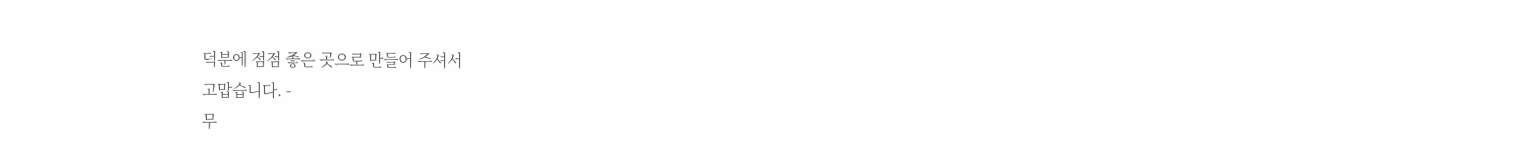덕분에 점점 좋은 곳으로 만들어 주셔서
고맙습니다. -
무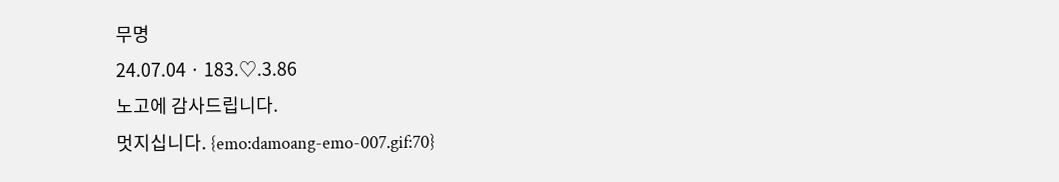무명
24.07.04 · 183.♡.3.86
노고에 감사드립니다.
멋지십니다. {emo:damoang-emo-007.gif:70}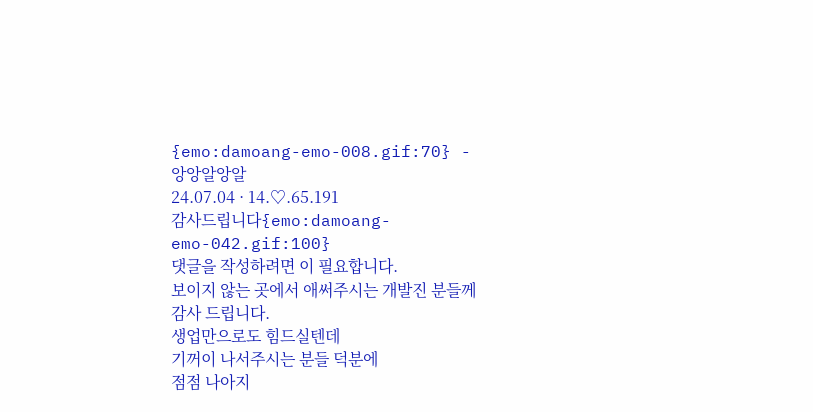{emo:damoang-emo-008.gif:70} -
앙앙알앙알
24.07.04 · 14.♡.65.191
감사드립니다{emo:damoang-emo-042.gif:100}
댓글을 작성하려면 이 필요합니다.
보이지 않는 곳에서 애써주시는 개발진 분들께
감사 드립니다.
생업만으로도 힘드실텐데
기꺼이 나서주시는 분들 덕분에
점점 나아지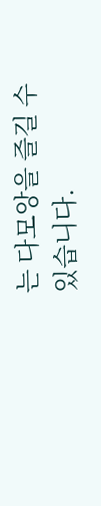는 다모앙을 즐길 수 있습니다.